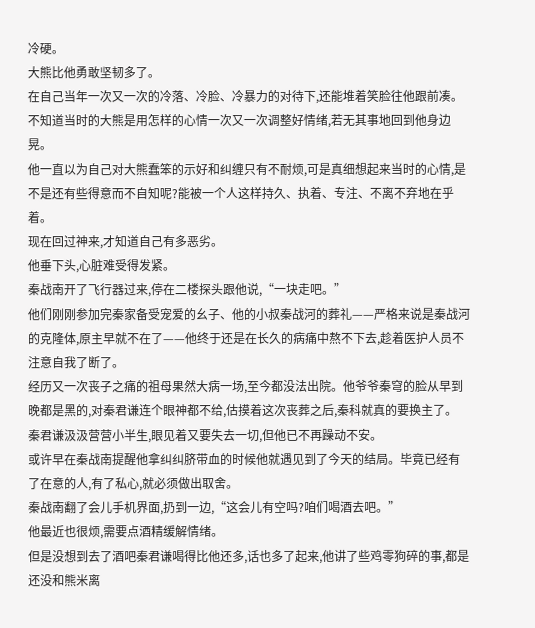冷硬。
大熊比他勇敢坚韧多了。
在自己当年一次又一次的冷落、冷脸、冷暴力的对待下,还能堆着笑脸往他跟前凑。不知道当时的大熊是用怎样的心情一次又一次调整好情绪,若无其事地回到他身边晃。
他一直以为自己对大熊蠢笨的示好和纠缠只有不耐烦,可是真细想起来当时的心情,是不是还有些得意而不自知呢?能被一个人这样持久、执着、专注、不离不弃地在乎着。
现在回过神来,才知道自己有多恶劣。
他垂下头,心脏难受得发紧。
秦战南开了飞行器过来,停在二楼探头跟他说,“一块走吧。”
他们刚刚参加完秦家备受宠爱的幺子、他的小叔秦战河的葬礼——严格来说是秦战河的克隆体,原主早就不在了——他终于还是在长久的病痛中熬不下去,趁着医护人员不注意自我了断了。
经历又一次丧子之痛的祖母果然大病一场,至今都没法出院。他爷爷秦穹的脸从早到晚都是黑的,对秦君谦连个眼神都不给,估摸着这次丧葬之后,秦科就真的要换主了。
秦君谦汲汲营营小半生,眼见着又要失去一切,但他已不再躁动不安。
或许早在秦战南提醒他拿纠纠脐带血的时候他就遇见到了今天的结局。毕竟已经有了在意的人,有了私心,就必须做出取舍。
秦战南翻了会儿手机界面,扔到一边,“这会儿有空吗?咱们喝酒去吧。”
他最近也很烦,需要点酒精缓解情绪。
但是没想到去了酒吧秦君谦喝得比他还多,话也多了起来,他讲了些鸡零狗碎的事,都是还没和熊米离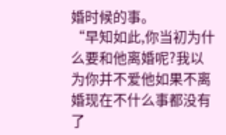婚时候的事。
“早知如此,你当初为什么要和他离婚呢?我以为你并不爱他如果不离婚现在不什么事都没有了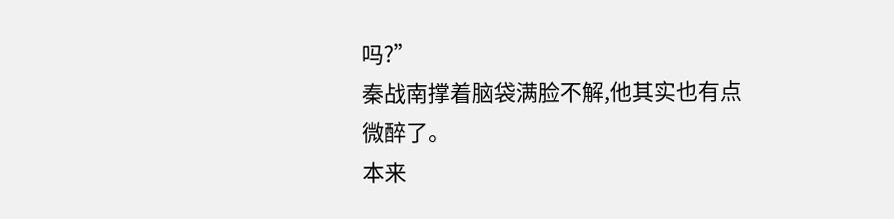吗?”
秦战南撑着脑袋满脸不解,他其实也有点微醉了。
本来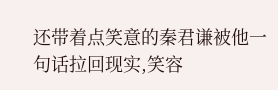还带着点笑意的秦君谦被他一句话拉回现实,笑容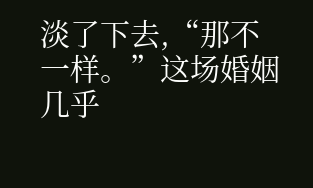淡了下去,“那不一样。”这场婚姻几乎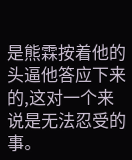是熊霖按着他的头逼他答应下来的,这对一个来说是无法忍受的事。